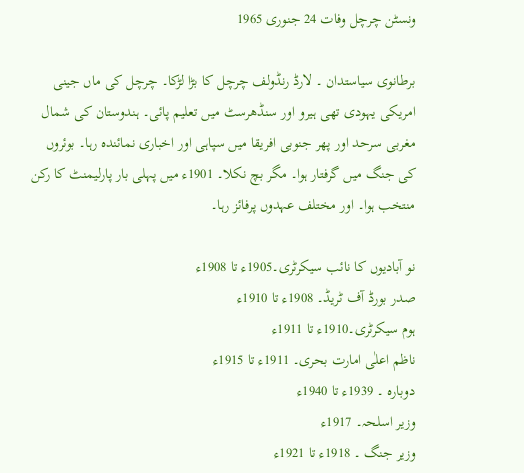ونسٹن چرچل وفات 24 جنوری 1965

برطانوی سیاستدان ۔ لارڈ رنڈولف چرچل کا بڑا لڑکا۔ چرچل کی ماں جینی امریکی یہودی تھی ہیرو اور سنڈھرسٹ میں تعلیم پائی۔ ہندوستان کی شمال مغربی سرحد اور پھر جنوبی افریقا میں سپاہی اور اخباری نمائندہ رہا۔ بوئروں کی جنگ میں گرفتار ہوا۔ مگر بچ نکلا۔ 1901ء میں پہلی بار پارلیمنٹ کا رکن منتخب ہوا۔ اور مختلف عہدوں پرفائز رہا۔

نو آبادیوں کا نائب سیکرٹری۔1905ء تا 1908ء
صدر بورڈ آف ٹریڈ۔ 1908ء تا 1910ء
ہوم سیکرٹری۔1910ء تا 1911ء
ناظم اعلٰی امارت بحری۔ 1911ء تا 1915ء
دوبارہ ۔ 1939ء تا 1940ء
وزیر اسلحہ۔ 1917ء
وزیر جنگ ۔ 1918ء تا 1921ء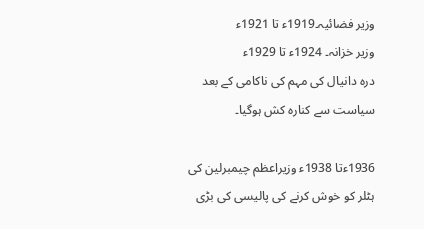وزیر فضائیہ۔1919ء تا 1921ء
وزیر خزانہ۔ 1924ء تا 1929ء
درہ دانیال کی مہم کی ناکامی کے بعد سیاست سے کنارہ کش ہوگیا۔

1936ءتا 1938ء وزیراعظم چیمبرلین کی ہٹلر کو خوش کرنے کی پالیسی کی بڑی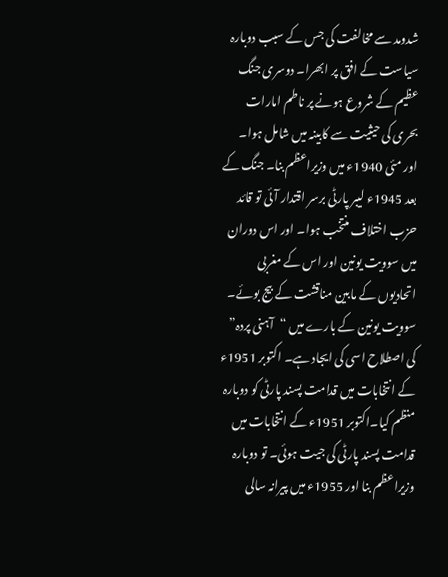شدومد سے مخالفت کی جس کے سبب دوبارہ سیاست کے افق پر ابھرا۔ دوسری جنگ عظیم کے شروع ہونے پر ناطم امارات بحری کی حیثیت سے کابینہ میں شامل ہوا۔ اور مئی 1940ء میں وزیراعظم بنا۔ جنگ کے بعد 1945ء لیبر پارٹی برسر اقتدار آئی تو قائد حزب اختلاف منتخب ہوا۔ اور اس دوران میں سوویت یونین اور اس کے مغربی اتحادیوں کے مابین مناقشت کے بیج بوئے۔ سوویت یونین کے بارے میں “آہنی پردہ” کی اصطلاح اسی کی ایجاد ہے۔ اکتوبر 1951ء کے انتخابات میں قدامت پسند پارٹی کو دوبارہ منظم کیا۔اکتوبر 1951ء کے انتخابات میں قدامت پسند پارٹی کی جیت ہوئی۔ تو دوبارہ وزیراعظم بنا اور 1955ء میں پیرانہ سالی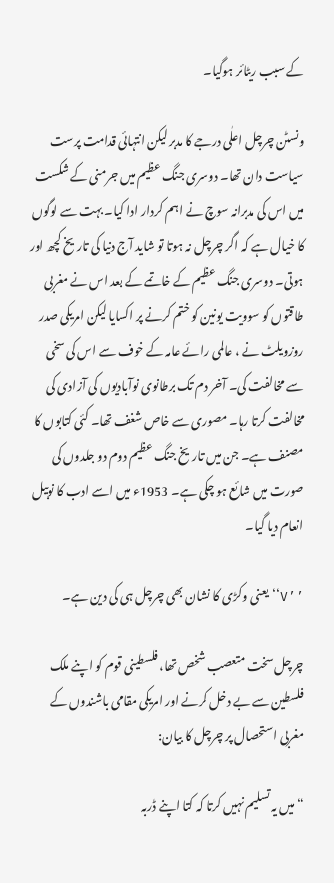کے سبب ریٹائر ہوگیا۔

ونسٹن چرچل اعلٰی درجے کا مدبر لیکن انتہائی قدامت پرست سیاست دان تھا۔ دوسری جنگ عظیم میں جرمنی کے شکست میں اس کی مدبرانہ سوچ نے اہم کردار ادا کیا۔ بہت سے لوگوں کا خیال ہے کہ اگر چرچل نہ ہوتا تو شاید آج دنیا کی تاریخ کچھ اور ہوتی۔ دوسری جنگ عظیم کے خاتمے کے بعد اس نے مغربی طاقتوں کو سوویت یونین کو ختم کرنے پر اکسایا لیکن امریکی صدر روزویلٹ نے ، عالمی رائے عامہ کے خوف سے اس کی سخی سے مخالفت کی۔ آخر دم تک برطانوی نوآبادیوں کی آزادی کی مخالفت کرتا رہا۔ مصوری سے خاص شغف تھا۔ کئی کتابوں کا مصنف ہے۔ جن میں تاریخ جنگ عظیم دوم دو جلدوں کی صورت میں شائع ہو چکی ہے۔ 1953ء میں اسے ادب کا نوبیل انعام دیا گیا۔

’’V‘‘یعنی وکڑی کا نشان بھی چرچل ہی کی دین ہے۔

چرچل سخت متعصب شخص تھا، فلسطینی قوم کو اپنے ملک فلسطین سے بے دخل کرنے اور امریکی مقامی باشندوں کے مغربی استحصال پر چرچل کا بیان:

“میں یہ تسلیم نہیں کرتا کہ کتا اپنے ڈربہ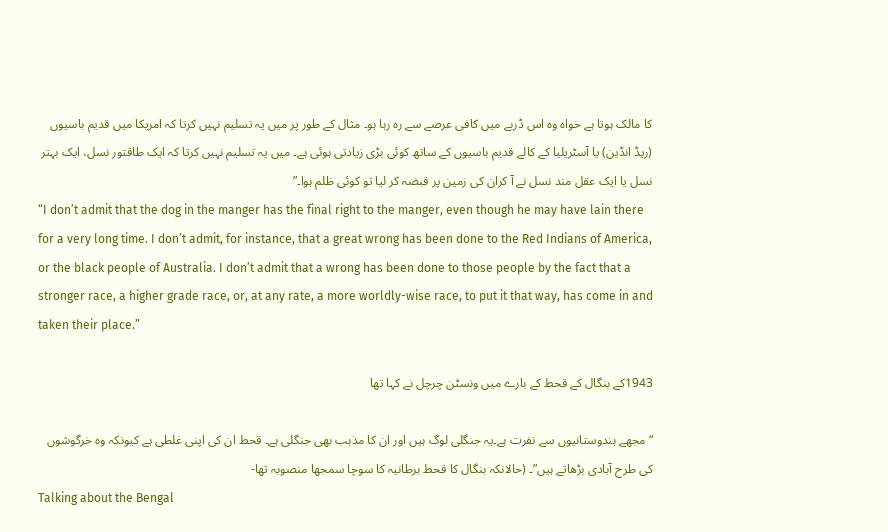کا مالک ہوتا ہے خواہ وہ اس ڈربے میں کافی عرصے سے رہ رہا ہو۔ مثال کے طور پر میں یہ تسلیم نہیں کرتا کہ امریکا میں قدیم باسیوں (ریڈ انڈین) یا آسٹریلیا کے کالے قدیم باسیوں کے ساتھ کوئی بڑی زیادتی ہوئی ہے۔ میں یہ تسلیم نہیں کرتا کہ ایک طاقتور نسل، ایک بہتر نسل یا ایک عقل مند نسل نے آ کران کی زمین پر قبضہ کر لیا تو کوئی ظلم ہوا۔”
“I don’t admit that the dog in the manger has the final right to the manger, even though he may have lain there for a very long time. I don’t admit, for instance, that a great wrong has been done to the Red Indians of America, or the black people of Australia. I don’t admit that a wrong has been done to those people by the fact that a stronger race, a higher grade race, or, at any rate, a more worldly-wise race, to put it that way, has come in and taken their place.”

1943کے بنگال کے قحط کے بارے میں ونسٹن چرچل نے کہا تھا

“مجھے ہندوستانیوں سے نفرت ہے۔یہ جنگلی لوگ ہیں اور ان کا مذہب بھی جنگلی ہے۔ قحط ان کی اپنی غلطی ہے کیونکہ وہ خرگوشوں کی طرح آبادی بڑھاتے ہیں”۔ (حالانکہ بنگال کا قحط برطانیہ کا سوچا سمجھا منصوبہ تھا-
Talking about the Bengal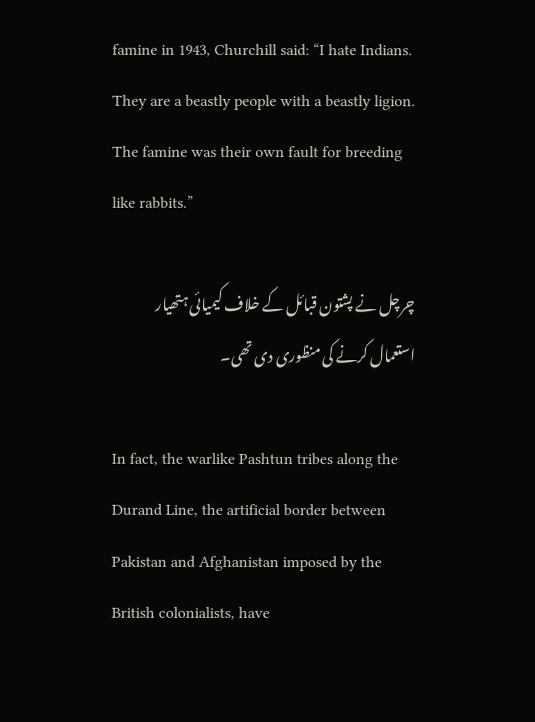famine in 1943, Churchill said: “I hate Indians. They are a beastly people with a beastly ligion. The famine was their own fault for breeding like rabbits.”

چرچل نے پشتون قبائل کے خلاف کیمیائی ہتھیار استعمال کرنے کی منظوری دی تھی۔

In fact, the warlike Pashtun tribes along the Durand Line, the artificial border between Pakistan and Afghanistan imposed by the British colonialists, have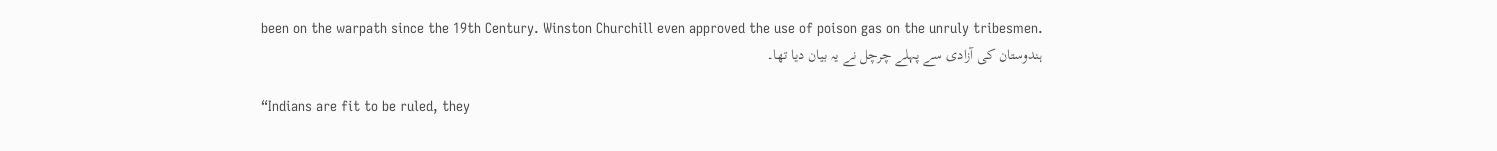been on the warpath since the 19th Century. Winston Churchill even approved the use of poison gas on the unruly tribesmen.
ہندوستان کی آزادی سے پہلے چرچل نے یہ بیان دیا تھا۔

“Indians are fit to be ruled, they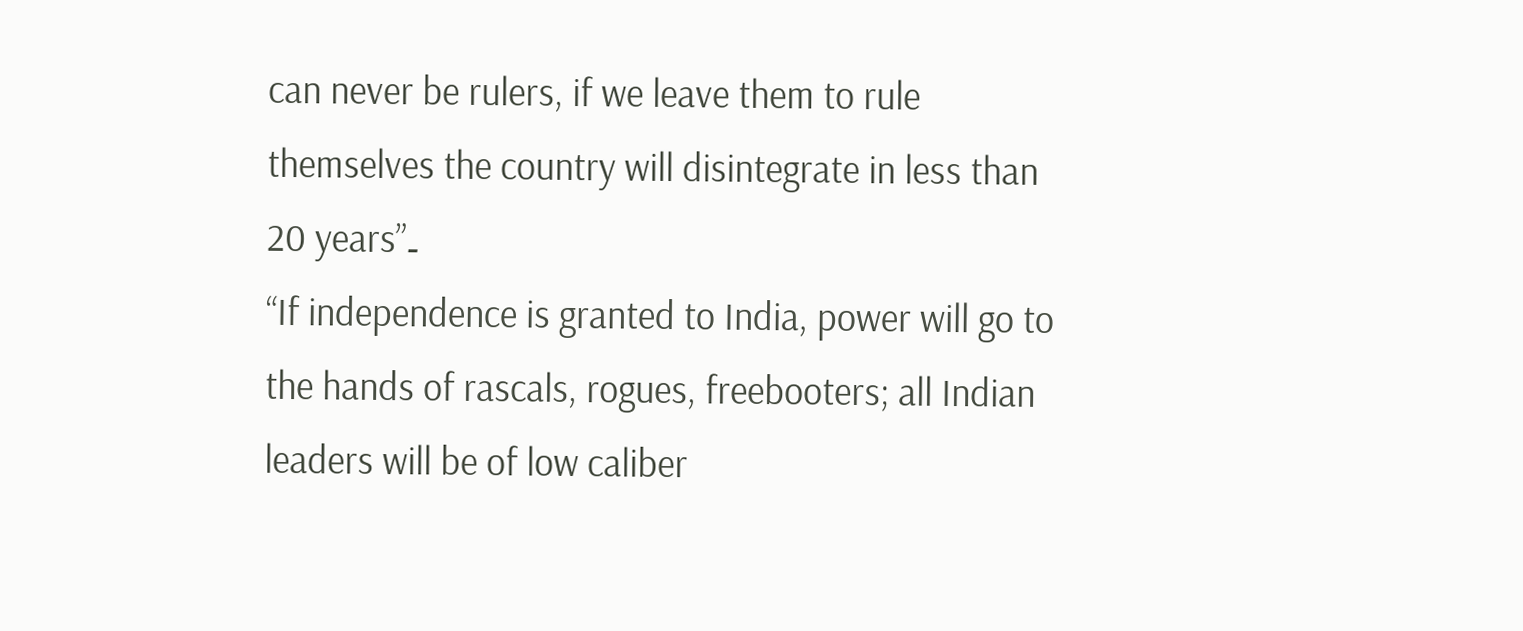can never be rulers, if we leave them to rule themselves the country will disintegrate in less than 20 years”۔
“If independence is granted to India, power will go to the hands of rascals, rogues, freebooters; all Indian leaders will be of low caliber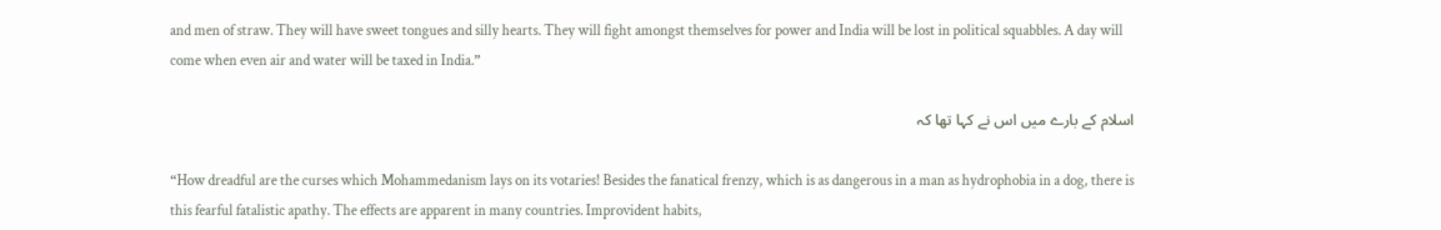and men of straw. They will have sweet tongues and silly hearts. They will fight amongst themselves for power and India will be lost in political squabbles. A day will come when even air and water will be taxed in India.”

اسلام کے بارے میں اس نے کہا تھا کہ

“How dreadful are the curses which Mohammedanism lays on its votaries! Besides the fanatical frenzy, which is as dangerous in a man as hydrophobia in a dog, there is this fearful fatalistic apathy. The effects are apparent in many countries. Improvident habits,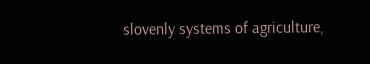slovenly systems of agriculture,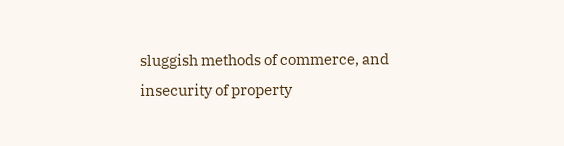sluggish methods of commerce, and insecurity of property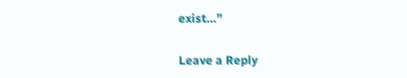exist…”

Leave a Reply